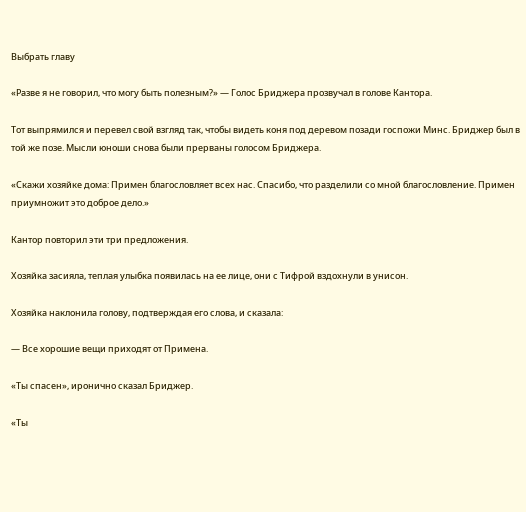Выбрать главу

«Разве я не говорил, что могу быть полезным?» — Голос Бриджера прозвучал в голове Кантора.

Тот выпрямился и перевел свой взгляд так, чтобы видеть коня под деревом позади госпожи Минс. Бриджер был в той же позе. Мысли юноши снова были прерваны голосом Бриджера.

«Скажи хозяйке дома: Примен благословляет всех нас. Спасибо, что разделили со мной благословление. Примен приумножит это доброе дело.»

Кантор повторил эти три предложения.

Хозяйка засияла, теплая улыбка появилась на ее лице, они с Тифрой вздохнули в унисон.

Хозяйка наклонила голову, подтверждая его слова, и сказала:

— Все хорошие вещи приходят от Примена.

«Ты спасен», иронично сказал Бриджер.

«Ты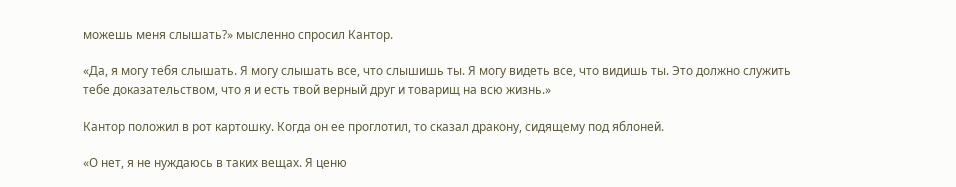можешь меня слышать?» мысленно спросил Кантор.

«Да, я могу тебя слышать. Я могу слышать все, что слышишь ты. Я могу видеть все, что видишь ты. Это должно служить тебе доказательством, что я и есть твой верный друг и товарищ на всю жизнь.»

Кантор положил в рот картошку. Когда он ее проглотил, то сказал дракону, сидящему под яблоней.

«О нет, я не нуждаюсь в таких вещах. Я ценю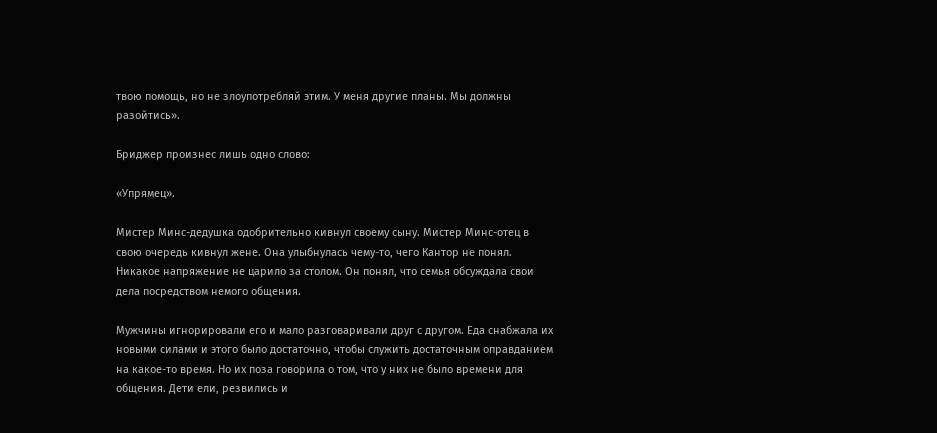твою помощь, но не злоупотребляй этим. У меня другие планы. Мы должны разойтись».

Бриджер произнес лишь одно слово:

«Упрямец».

Мистер Минс-дедушка одобрительно кивнул своему сыну. Мистер Минс-отец в свою очередь кивнул жене. Она улыбнулась чему-то, чего Кантор не понял. Никакое напряжение не царило за столом. Он понял, что семья обсуждала свои дела посредством немого общения.

Мужчины игнорировали его и мало разговаривали друг с другом. Еда снабжала их новыми силами и этого было достаточно, чтобы служить достаточным оправданием на какое-то время. Но их поза говорила о том, что у них не было времени для общения. Дети ели, резвились и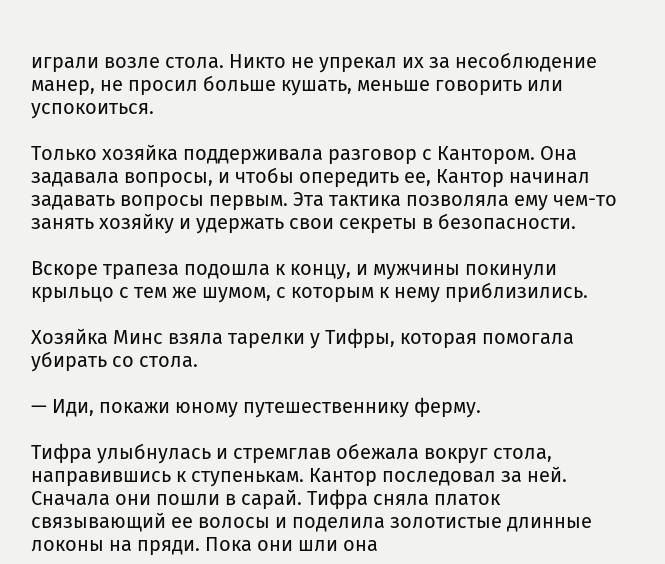играли возле стола. Никто не упрекал их за несоблюдение манер, не просил больше кушать, меньше говорить или успокоиться.

Только хозяйка поддерживала разговор с Кантором. Она задавала вопросы, и чтобы опередить ее, Кантор начинал задавать вопросы первым. Эта тактика позволяла ему чем-то занять хозяйку и удержать свои секреты в безопасности.

Вскоре трапеза подошла к концу, и мужчины покинули крыльцо с тем же шумом, с которым к нему приблизились.

Хозяйка Минс взяла тарелки у Тифры, которая помогала убирать со стола.

— Иди, покажи юному путешественнику ферму.

Тифра улыбнулась и стремглав обежала вокруг стола, направившись к ступенькам. Кантор последовал за ней. Сначала они пошли в сарай. Тифра сняла платок связывающий ее волосы и поделила золотистые длинные локоны на пряди. Пока они шли она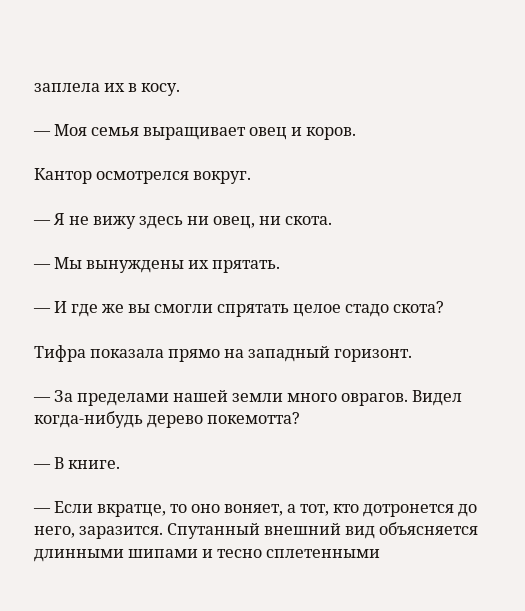заплела их в косу.

— Моя семья выращивает овец и коров.

Кантор осмотрелся вокруг.

— Я не вижу здесь ни овец, ни скота.

— Мы вынуждены их прятать.

— И где же вы смогли спрятать целое стадо скота?

Тифра показала прямо на западный горизонт.

— За пределами нашей земли много оврагов. Видел когда-нибудь дерево покемотта?

— В книге.

— Если вкратце, то оно воняет, а тот, кто дотронется до него, заразится. Спутанный внешний вид объясняется длинными шипами и тесно сплетенными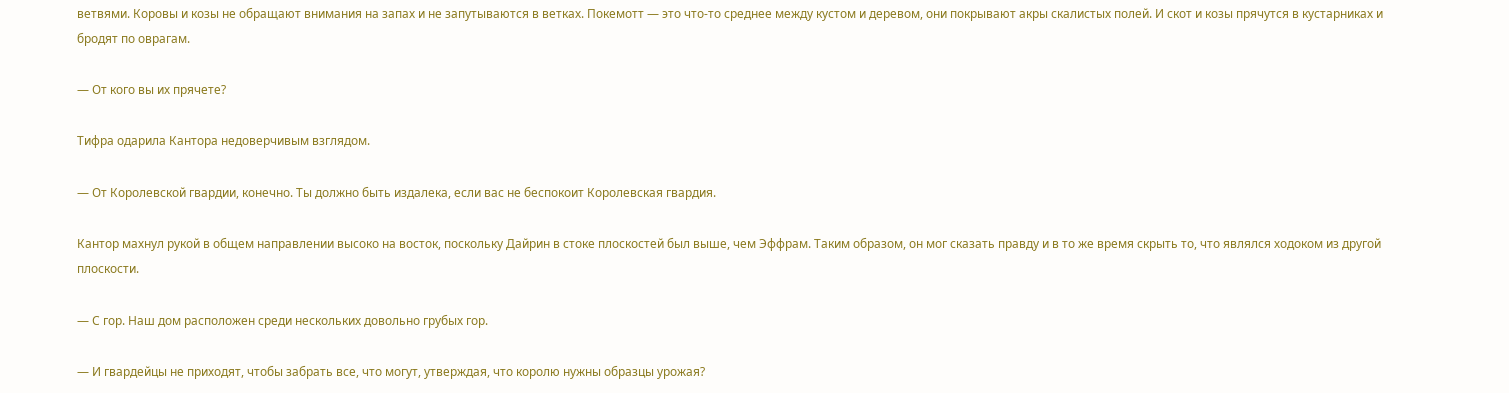ветвями. Коровы и козы не обращают внимания на запах и не запутываются в ветках. Покемотт — это что-то среднее между кустом и деревом, они покрывают акры скалистых полей. И скот и козы прячутся в кустарниках и бродят по оврагам.

— От кого вы их прячете?

Тифра одарила Кантора недоверчивым взглядом.

— От Королевской гвардии, конечно. Ты должно быть издалека, если вас не беспокоит Королевская гвардия.

Кантор махнул рукой в общем направлении высоко на восток, поскольку Дайрин в стоке плоскостей был выше, чем Эффрам. Таким образом, он мог сказать правду и в то же время скрыть то, что являлся ходоком из другой плоскости.

— С гор. Наш дом расположен среди нескольких довольно грубых гор.

— И гвардейцы не приходят, чтобы забрать все, что могут, утверждая, что королю нужны образцы урожая?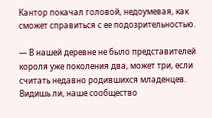Кантор покачал головой, недоумевая, как сможет справиться с ее подозрительностью.

— В нашей деревне не было представителей короля уже поколения два, может три, если считать недавно родившихся младенцев. Видишь ли, наше сообщество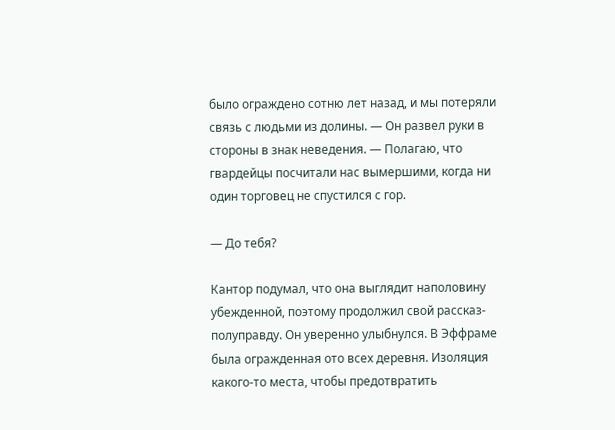было ограждено сотню лет назад, и мы потеряли связь с людьми из долины. — Он развел руки в стороны в знак неведения. — Полагаю, что гвардейцы посчитали нас вымершими, когда ни один торговец не спустился с гор.

— До тебя?

Кантор подумал, что она выглядит наполовину убежденной, поэтому продолжил свой рассказ-полуправду. Он уверенно улыбнулся. В Эффраме была огражденная ото всех деревня. Изоляция какого-то места, чтобы предотвратить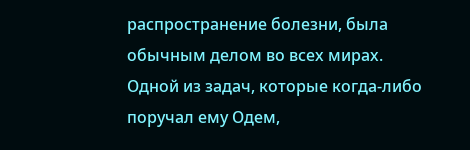распространение болезни, была обычным делом во всех мирах. Одной из задач, которые когда-либо поручал ему Одем,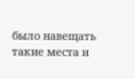было навещать такие места и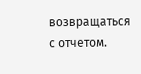возвращаться с отчетом.